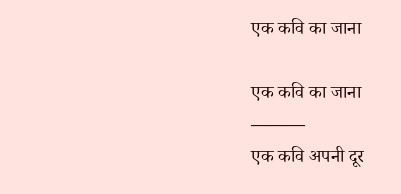एक कवि का जाना

एक कवि का जाना
———
एक कवि अपनी दूर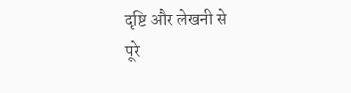दृष्टि और लेखनी से
पूरे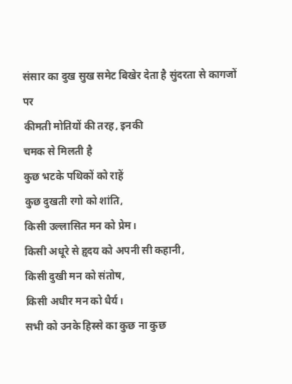संसार का दुख सुख समेट बिखेर देता है सुंदरता से कागजों पर
कीमती मोतियों की तरह, इनकी
चमक से मिलती है
कुछ भटके पथिकों को राहें
कुछ दुखती रगो को शांति,
किसी उल्लासित मन को प्रेम।
किसी अधूरे से हृदय को अपनी सी कहानी,
किसी दुखी मन को संतोष,
किसी अधीर मन को धैर्य।
सभी को उनके हिस्से का कुछ ना कुछ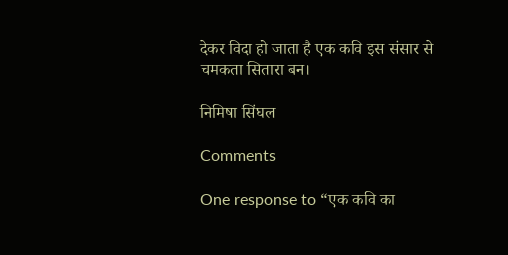देकर विदा हो जाता है एक कवि इस संसार से
चमकता सितारा बन।

निमिषा सिंघल

Comments

One response to “एक कवि का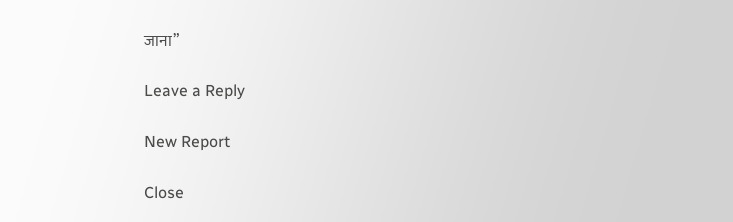जाना”

Leave a Reply

New Report

Close